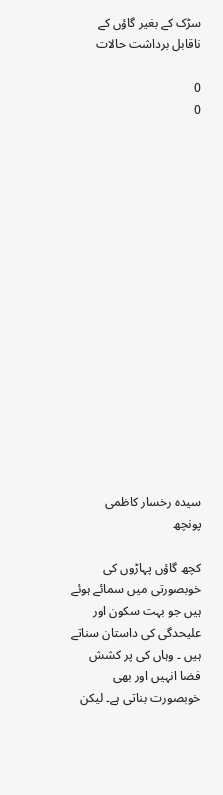سڑک کے بغیر گاؤں کے ناقابل برداشت حالات

0
0

















سیدہ رخسار کاظمی
پونچھ

کچھ گاؤں پہاڑوں کی خوبصورتی میں سمائے ہوئے ہیں جو بہت سکون اور علیحدگی کی داستان سناتے ہیں ۔ وہاں کی پر کشش فضا انہیں اور بھی خوبصورت بناتی ہے۔ لیکن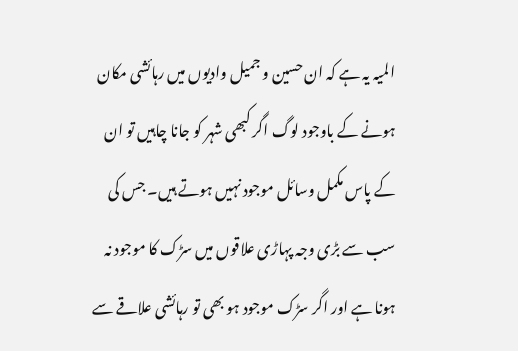المیہ یہ ہے کہ ان حسین و جمیل وادیوں میں رہائشی مکان ہونے کے باوجود لوگ اگر کبھی شہر کو جانا چاہیں تو ان کے پاس مکمل وسائل موجود نہیں ہوتے ہیں۔ جس کی سب سے بڑی وجہ پہاڑی علاقوں میں سڑک کا موجود نہ ہونا ہے اور اگر سڑک موجود ہو بھی تو رہائشی علاقے سے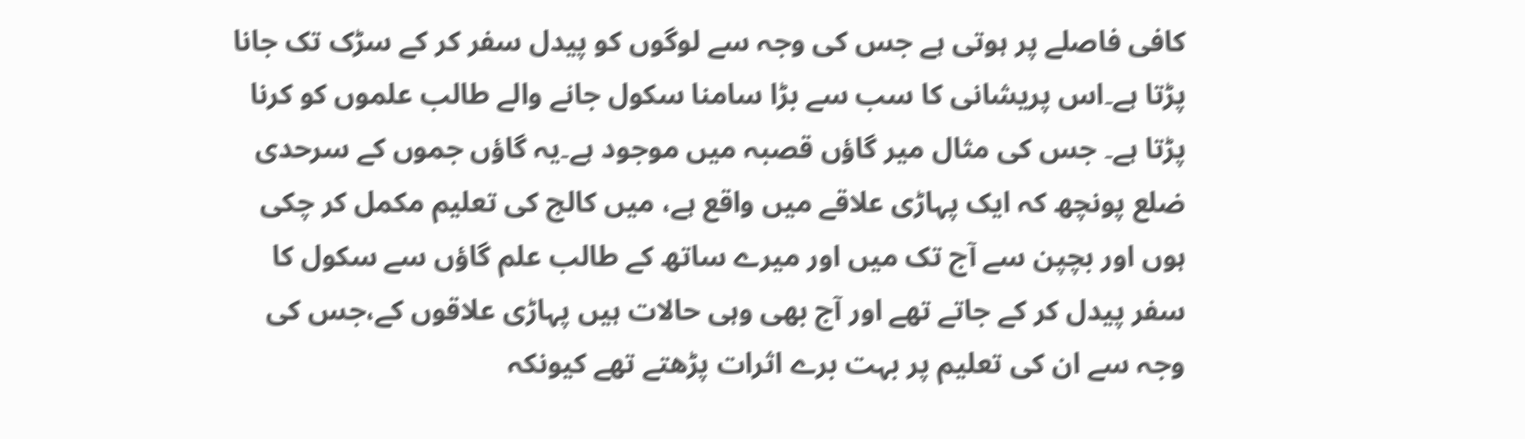کافی فاصلے پر ہوتی ہے جس کی وجہ سے لوگوں کو پیدل سفر کر کے سڑک تک جانا پڑتا ہے۔اس پریشانی کا سب سے بڑا سامنا سکول جانے والے طالب علموں کو کرنا پڑتا ہے۔ جس کی مثال میر گاؤں قصبہ میں موجود ہے۔یہ گاؤں جموں کے سرحدی ضلع پونچھ کہ ایک پہاڑی علاقے میں واقع ہے، میں کالج کی تعلیم مکمل کر چکی ہوں اور بچپن سے آج تک میں اور میرے ساتھ کے طالب علم گاؤں سے سکول کا سفر پیدل کر کے جاتے تھے اور آج بھی وہی حالات ہیں پہاڑی علاقوں کے،جس کی وجہ سے ان کی تعلیم پر بہت برے اثرات پڑھتے تھے کیونکہ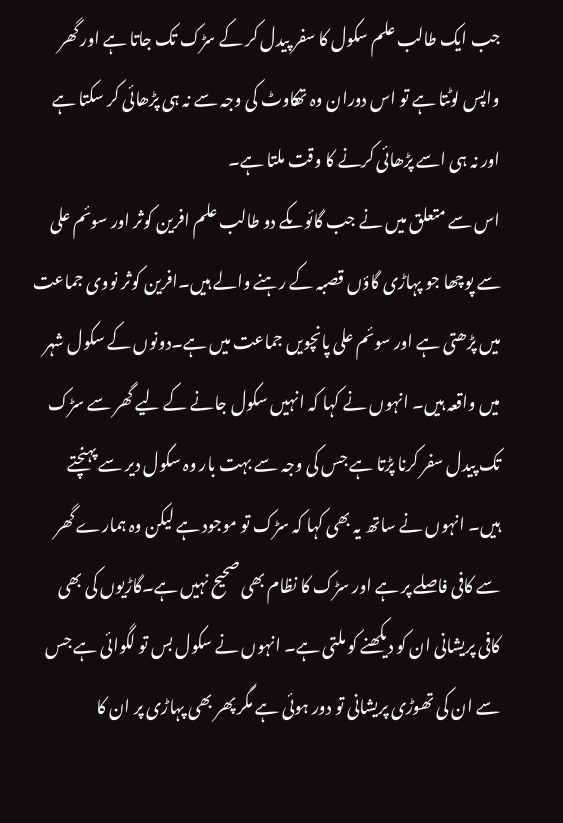جب ایک طالب علم سکول کا سفر پیدل کر کے سڑک تک جاتا ہے اور گھر واپس لوٹتا ہے تو اس دوران وہ تھکاوٹ کی وجہ سے نہ ہی پڑھائی کر سکتا ہے اور نہ ہی اسے پڑھائی کرنے کا وقت ملتا ہے۔
اس سے متعلق میں نے جب گائوںکے دو طالب علم افرین کوثر اور سوئم علی سے پوچھا جو پہاڑی گاؤں قصبہ کے رہنے والے ہیں۔افرین کوثر نووی جماعت میں پڑھتی ہے اور سوئم علی پانچویں جماعت میں ہے۔دونوں کے سکول شہر میں واقعہ ہیں۔ انہوں نے کہا کہ انہیں سکول جانے کے لیے گھر سے سڑک تک پیدل سفر کرنا پڑتا ہے جس کی وجہ سے بہت بار وہ سکول دیر سے پہنچتے ہیں۔ انہوں نے ساتھ یہ بھی کہا کہ سڑک تو موجود ہے لیکن وہ ہمارے گھر سے کافی فاصلے پر ہے اور سڑک کا نظام بھی صحیح نہیں ہے۔گاڑیوں کی بھی کافی پریشانی ان کو دیکھنے کو ملتی ہے۔ انہوں نے سکول بس تو لگوائی ہے جس سے ان کی تھوڑی پریشانی تو دور ہوئی ہے مگر پھر بھی پہاڑی پر ان کا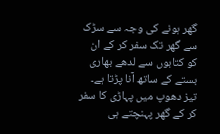گھر ہونے کی وجہ سے سڑک سے گھر تک سفر کر کے ان کو کتابوں سے لدھے بھاری بستے کے ساتھ آنا پڑتا ہے۔ تیز دھوپ میں پہاڑی کا سفر کر کے گھر پہنچتے ہی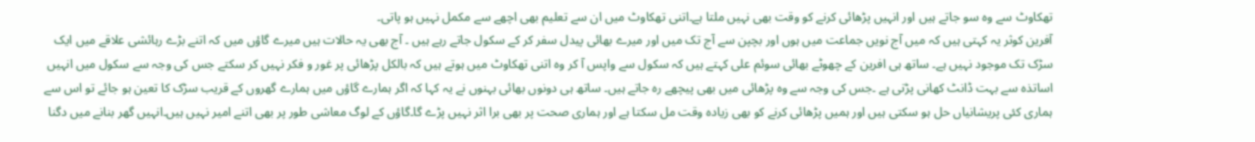تھکاوٹ سے وہ سو جاتے ہیں اور انہیں پڑھائی کرنے کو وقت بھی نہیں ملتا ہے۔اتنی تھکاوٹ میں ان سے تعلیم بھی اچھے سے مکمل نہیں ہو پاتی۔
آفرین کوثر یہ کہتی ہیں کہ میں آج نویں جماعت میں ہوں اور بچپن سے آج تک میں اور میرے بھائی پیدل سفر کر کے سکول جاتے رہے ہیں ۔ آج بھی یہ حالات ہیں میرے گاؤں میں کہ اتنے بڑے رہائشی علاقے میں ایک سڑک تک موجود نہیں ہے۔ ساتھ ہی افرین کے چھوٹے بھائی سوئم علی کہتے ہیں کہ سکول سے واپس آ کر وہ اتنی تھکاوٹ میں ہوتے ہیں کہ بالکل پڑھائی پر غور و فکر نہیں کر سکتے جس کی وجہ سے سکول میں انہیں اساتذہ سے بہت ڈانٹ کھانی پڑتی ہے ۔جس کی وجہ سے وہ پڑھائی میں بھی پیچھے رہ جاتے ہیں۔ ساتھ ہی دونوں بھائی بہنوں نے یہ کہا کہ اگر ہمارے گاؤں میں ہمارے گھروں کے قریب سڑک کا تعین ہو جائے تو اس سے ہماری کئی پریشانیاں حل ہو سکتی ہیں اور ہمیں پڑھائی کرنے کو بھی زیادہ وقت مل سکتا ہے اور ہماری صحت پر بھی برا اثر نہیں پڑے گا۔گاؤں کے لوگ معاشی طور پر بھی اتنے امیر نہیں ہیں۔انہیں گھر بنانے میں دگنا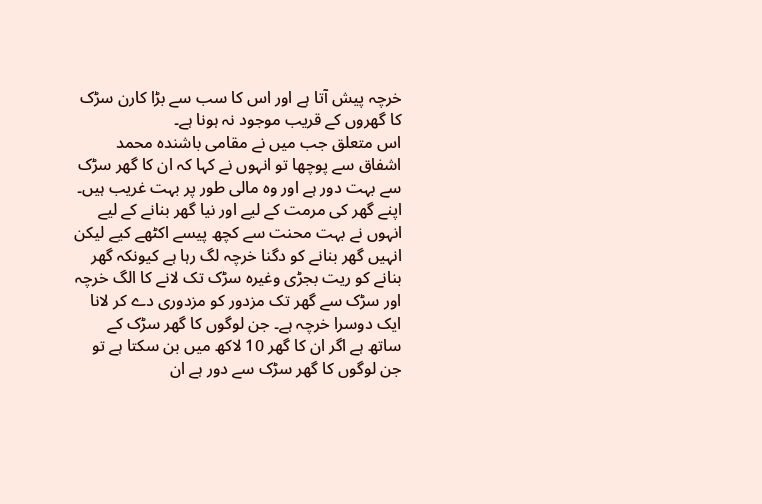خرچہ پیش آتا ہے اور اس کا سب سے بڑا کارن سڑک کا گھروں کے قریب موجود نہ ہونا ہے۔
اس متعلق جب میں نے مقامی باشندہ محمد اشفاق سے پوچھا تو انہوں نے کہا کہ ان کا گھر سڑک سے بہت دور ہے اور وہ مالی طور پر بہت غریب ہیں۔ اپنے گھر کی مرمت کے لیے اور نیا گھر بنانے کے لیے انہوں نے بہت محنت سے کچھ پیسے اکٹھے کیے لیکن انہیں گھر بنانے کو دگنا خرچہ لگ رہا ہے کیونکہ گھر بنانے کو ریت بجڑی وغیرہ سڑک تک لانے کا الگ خرچہ اور سڑک سے گھر تک مزدور کو مزدوری دے کر لانا ایک دوسرا خرچہ ہے۔ جن لوگوں کا گھر سڑک کے ساتھ ہے اگر ان کا گھر 10 لاکھ میں بن سکتا ہے تو جن لوگوں کا گھر سڑک سے دور ہے ان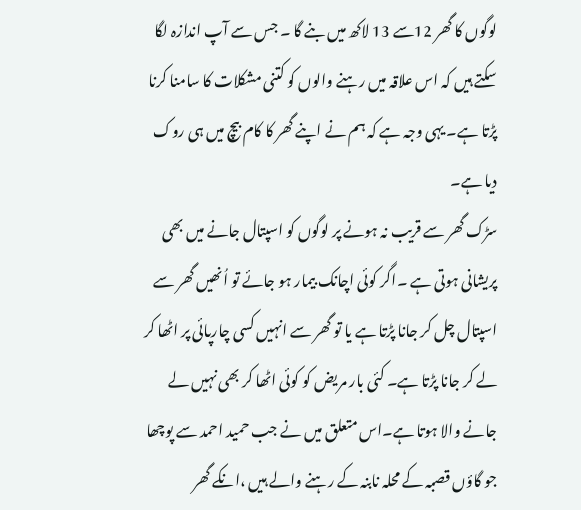لوگوں کا گھر 12سے 13 لاکھ میں بنے گا ۔ جس سے آپ اندازہ لگا سکتے ہیں کہ اس علاقہ میں رہنے والوں کو کتنی مشکلات کا سامنا کرنا پڑتا ہے۔ یہی وجہ ہے کہ ہم نے اپنے گھر کا کام بیچ میں ہی روک دیا ہے۔
سڑک گھر سے قریب نہ ہونے پر لوگوں کو اسپتال جانے میں بھی پریشانی ہوتی ہے ۔اگر کوئی اچانک بیمار ہو جائے تو اُنھیں گھر سے اسپتال چل کر جانا پڑتا ہے یا تو گھر سے انہیں کسی چارپائی پر اٹھا کر لے کر جانا پڑتا ہے۔ کئی بار مریض کو کوئی اٹھا کر بھی نہیں لے جانے والا ہوتا ہے۔اس متعلق میں نے جب حمید احمد سے پوچھا جو گاؤں قصبہ کے محلہ نابنہ کے رہنے والے ہیں ،انکے گھر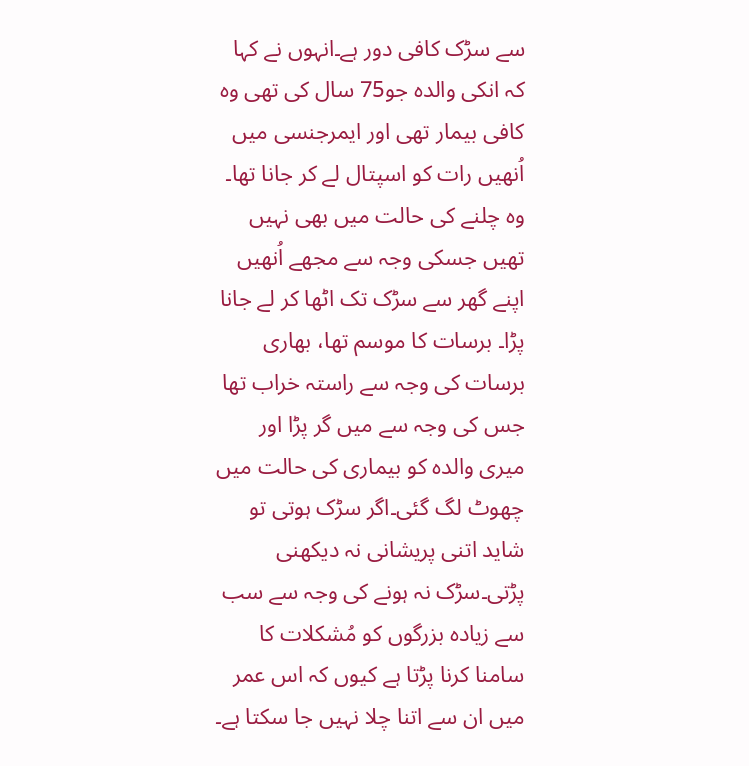سے سڑک کافی دور ہے۔انہوں نے کہا کہ انکی والدہ جو75 سال کی تھی وہ کافی بیمار تھی اور ایمرجنسی میں اُنھیں رات کو اسپتال لے کر جانا تھا۔ وہ چلنے کی حالت میں بھی نہیں تھیں جسکی وجہ سے مجھے اُنھیں اپنے گھر سے سڑک تک اٹھا کر لے جانا پڑا۔ برسات کا موسم تھا، بھاری برسات کی وجہ سے راستہ خراب تھا جس کی وجہ سے میں گر پڑا اور میری والدہ کو بیماری کی حالت میں چھوٹ لگ گئی۔اگر سڑک ہوتی تو شاید اتنی پریشانی نہ دیکھنی پڑتی۔سڑک نہ ہونے کی وجہ سے سب سے زیادہ بزرگوں کو مُشکلات کا سامنا کرنا پڑتا ہے کیوں کہ اس عمر میں ان سے اتنا چلا نہیں جا سکتا ہے۔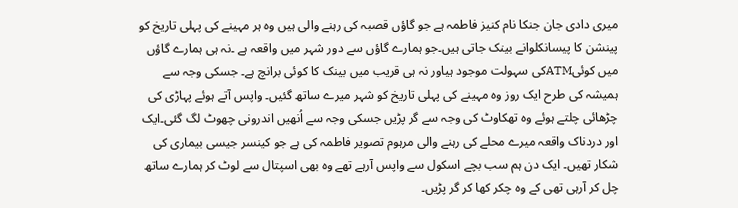میری دادی جان جنکا نام کنیز فاطمہ ہے جو گاؤں قصبہ کی رہنے والی ہیں وہ ہر مہینے کی پہلی تاریخ کو پینشن کا پیسانکلوانے بینک جاتی ہیں۔جو ہمارے گاؤں سے دور شہر میں واقعہ ہے ۔نہ ہی ہمارے گاؤں میں کوئیATMکی سہولت موجود ہیاور نہ ہی قریب میں بینک کا کوئی برانچ ہے۔ جسکی وجہ سے ہمیشہ کی طرح ایک روز وہ مہینے کی پہلی تاریخ کو شہر میرے ساتھ گئیں۔ واپس آتے ہوئے پہاڑی کی چڑھائی چلتے ہوئے وہ تھکاوٹ کی وجہ سے گر پڑیں جسکی وجہ سے اُنھیں اندرونی چھوٹ لگ گئی۔ایک اور دردناک واقعہ میرے محلے کی رہنے والی مرہوم تصویر فاطمہ کی ہے جو کینسر جیسی بیماری کی شکار تھیں۔ ایک دن ہم سب بچے اسکول سے واپس آرہے تھے وہ بھی اسپتال سے لوٹ کر ہمارے ساتھ چل کر آرہی تھی کے وہ چکر کھا کر گر پڑیں۔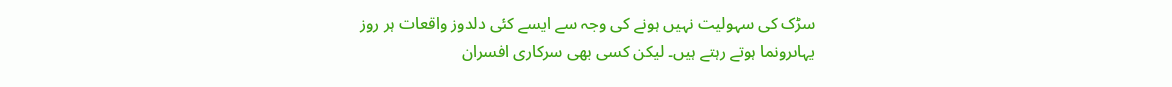سڑک کی سہولیت نہیں ہونے کی وجہ سے ایسے کئی دلدوز واقعات ہر روز یہاںرونما ہوتے رہتے ہیں۔ لیکن کسی بھی سرکاری افسران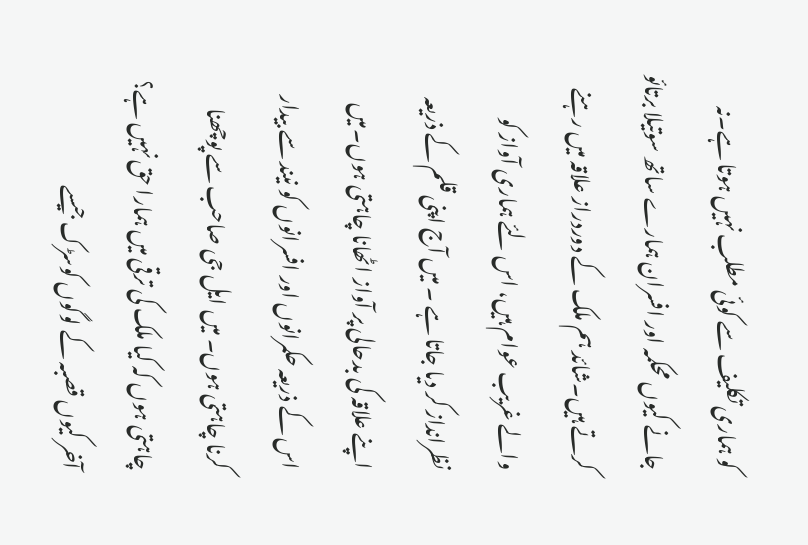کو ہماری تکلیف سے کوئی مطلب نہیں ہوتا ہے۔نہ جانے کیوں محکمہ اور افسران ہمارے ساتھ سوتیلا برتائو کرتے ہیں۔شائد ہم ملک کے دوردراز علاقہ میں رہنے والے غریب عوام ہیں، اس لئے ہماری آواز کو نظرانداز کر دیا جاتا ہے ۔ میں آج اپنی قلم کے ذریعہ اپنے علاقہ کی بدحالی پر آواز اٹھانا چاہتی ہوں۔میں اس کے ذریعہ حکمرانوں اور افسرانوں کو نیند سے بیدار کرنا چاہتی ہوں۔ میں ایل جی صاحب سے پوچھنا چاہتی ہوں کہ کیا ملک کی ترقی میں ہمارا حق نہیں ہے؟ آخر کیوں قصبہ کے لوگوں کوسڑک جیسے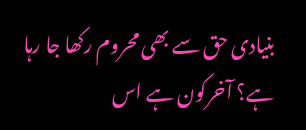بنیادی حق سے بھی محروم رکھا جا رہا ہے؟ آخرکون ہے اس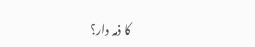کا ذمہ دار؟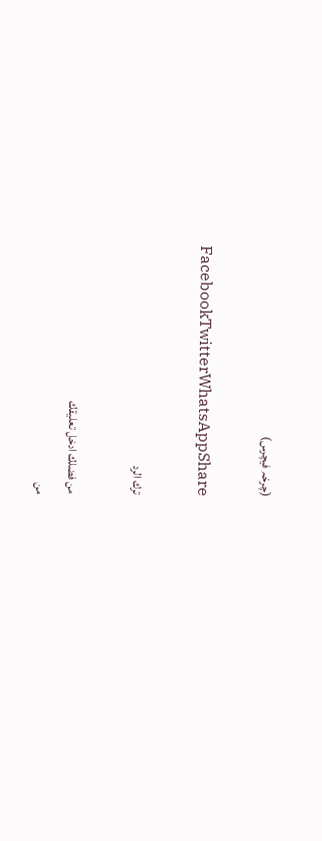(چرخہ فیچرس)

FacebookTwitterWhatsAppShare

ترك الرد

من فضلك ادخل تعليقك
من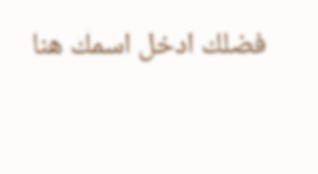فضلك ادخل اسمك هنا